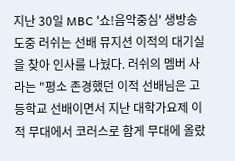지난 30일 MBC '쇼!음악중심' 생방송 도중 러쉬는 선배 뮤지션 이적의 대기실을 찾아 인사를 나눴다. 러쉬의 멤버 사라는 "평소 존경했던 이적 선배님은 고등학교 선배이면서 지난 대학가요제 이적 무대에서 코러스로 함게 무대에 올랐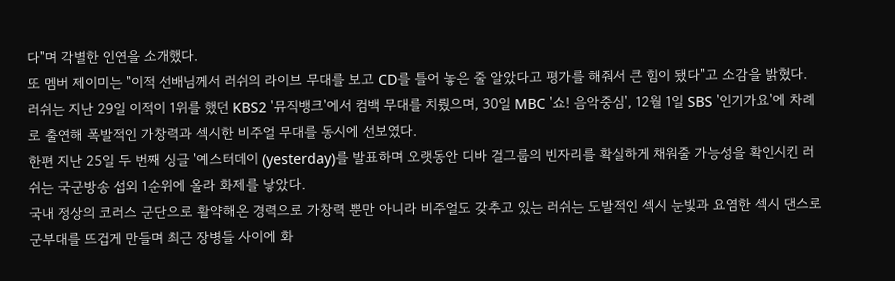다"며 각별한 인연을 소개했다.
또 멤버 제이미는 "이적 선배님께서 러쉬의 라이브 무대를 보고 CD를 틀어 놓은 줄 알았다고 평가를 해줘서 큰 힘이 됐다"고 소감을 밝혔다.
러쉬는 지난 29일 이적이 1위를 했던 KBS2 '뮤직뱅크'에서 컴백 무대를 치뤘으며, 30일 MBC '쇼! 음악중심', 12월 1일 SBS '인기가요'에 차례로 출연해 폭발적인 가창력과 섹시한 비주얼 무대를 동시에 선보였다.
한편 지난 25일 두 번째 싱글 '예스터데이 (yesterday)를 발표하며 오랫동안 디바 걸그룹의 빈자리를 확실하게 채워줄 가능성을 확인시킨 러쉬는 국군방송 섭외 1순위에 올라 화제를 낳았다.
국내 정상의 코러스 군단으로 활약해온 경력으로 가창력 뿐만 아니라 비주얼도 갖추고 있는 러쉬는 도발적인 섹시 눈빛과 요염한 섹시 댄스로 군부대를 뜨겁게 만들며 최근 장병들 사이에 화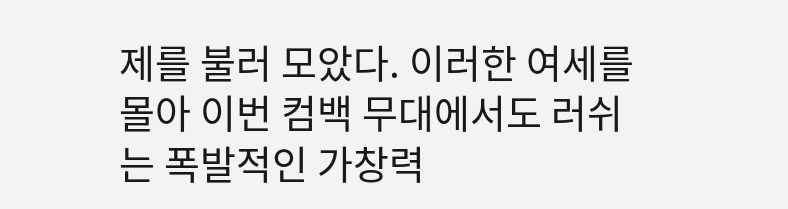제를 불러 모았다. 이러한 여세를 몰아 이번 컴백 무대에서도 러쉬는 폭발적인 가창력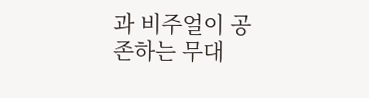과 비주얼이 공존하는 무대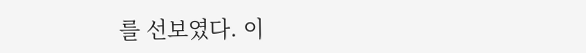를 선보였다. 이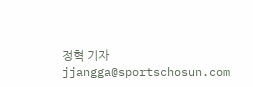정혁 기자 jjangga@sportschosun.com